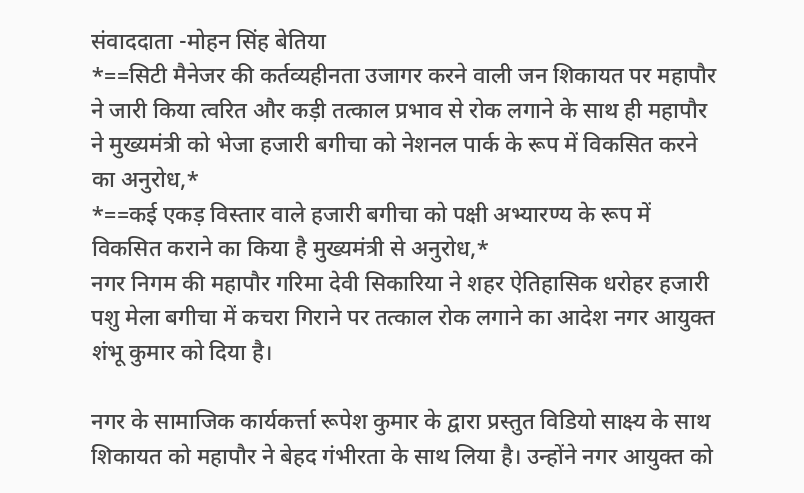संवाददाता -मोहन सिंह बेतिया
*==सिटी मैनेजर की कर्तव्यहीनता उजागर करने वाली जन शिकायत पर महापौर ने जारी किया त्वरित और कड़ी तत्काल प्रभाव से रोक लगाने के साथ ही महापौर ने मुख्यमंत्री को भेजा हजारी बगीचा को नेशनल पार्क के रूप में विकसित करने का अनुरोध,*
*==कई एकड़ विस्तार वाले हजारी बगीचा को पक्षी अभ्यारण्य के रूप में विकसित कराने का किया है मुख्यमंत्री से अनुरोध,*
नगर निगम की महापौर गरिमा देवी सिकारिया ने शहर ऐतिहासिक धरोहर हजारी पशु मेला बगीचा में कचरा गिराने पर तत्काल रोक लगाने का आदेश नगर आयुक्त शंभू कुमार को दिया है।

नगर के सामाजिक कार्यकर्त्ता रूपेश कुमार के द्वारा प्रस्तुत विडियो साक्ष्य के साथ शिकायत को महापौर ने बेहद गंभीरता के साथ लिया है। उन्होंने नगर आयुक्त को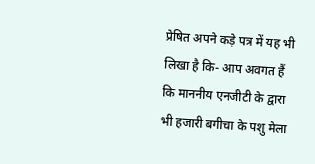प्रेषित अपने कड़े पत्र में यह भी लिखा है कि- आप अवगत हैं कि माननीय एनजीटी के द्वारा भी हजारी बगीचा के पशु मेला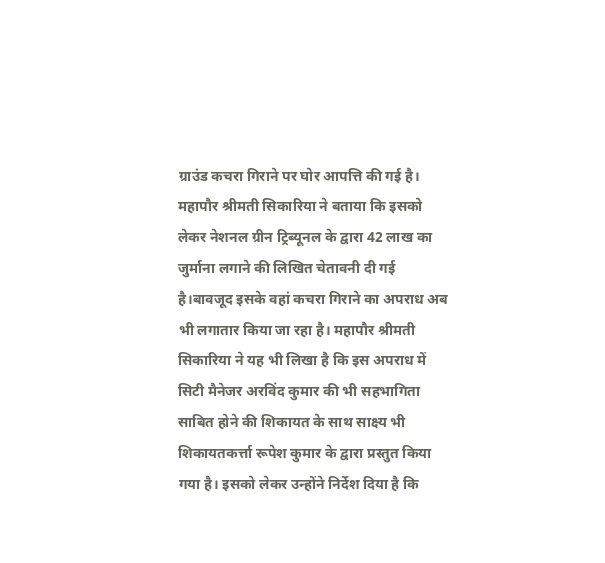ग्राउंड कचरा गिराने पर घोर आपत्ति की गई है। महापौर श्रीमती सिकारिया ने बताया कि इसको लेकर नेशनल ग्रीन ट्रिब्यूनल के द्वारा 42 लाख का जुर्माना लगाने की लिखित चेतावनी दी गई है।बावजूद इसके वहां कचरा गिराने का अपराध अब भी लगातार किया जा रहा है। महापौर श्रीमती सिकारिया ने यह भी लिखा है कि इस अपराध में सिटी मैनेजर अरविंद कुमार की भी सहभागिता साबित होने की शिकायत के साथ साक्ष्य भी शिकायतकर्त्ता रूपेश कुमार के द्वारा प्रस्तुत किया गया है। इसको लेकर उन्होंने निर्देश दिया है कि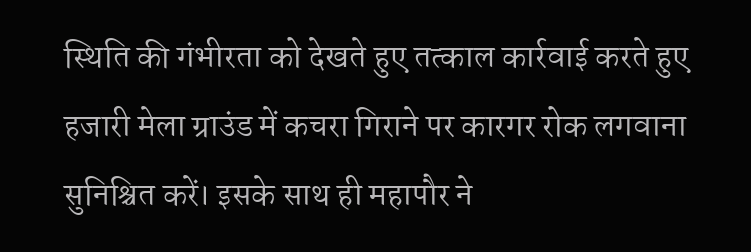स्थिति की गंभीरता को देखते हुए तत्काल कार्रवाई करते हुए हजारी मेला ग्राउंड में कचरा गिराने पर कारगर रोक लगवाना सुनिश्चित करें। इसके साथ ही महापौर ने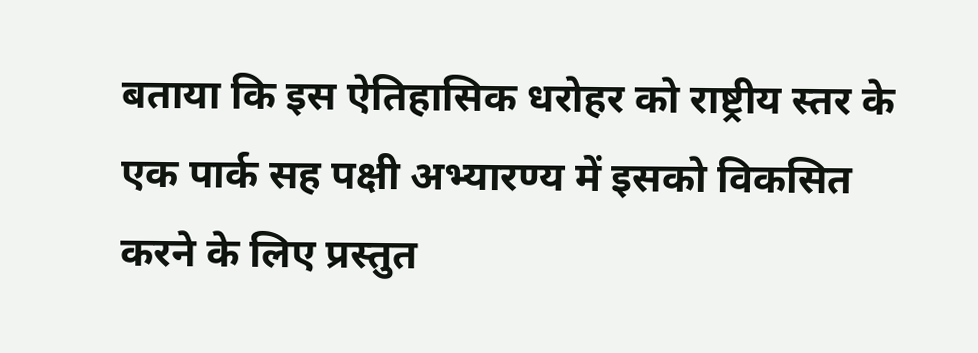बताया कि इस ऐतिहासिक धरोहर को राष्ट्रीय स्तर के एक पार्क सह पक्षी अभ्यारण्य में इसको विकसित करने के लिए प्रस्तुत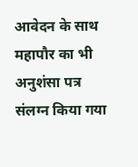आवेदन के साथ महापौर का भी अनुशंसा पत्र संलग्न किया गया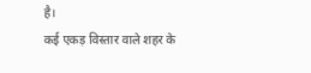है।
कई एकड़ विस्तार वाले शहर के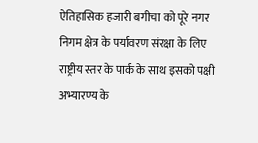ऐतिहासिक हजारी बगीचा को पूरे नगर निगम क्षेत्र के पर्यावरण संरक्षा के लिए राष्ट्रीय स्तर के पार्क के साथ इसको पक्षी अभ्यारण्य के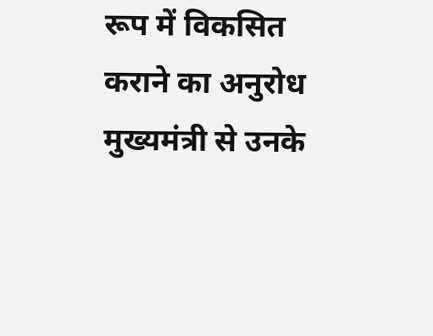रूप में विकसित कराने का अनुरोध मुख्यमंत्री से उनके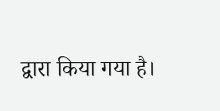द्वारा किया गया है।